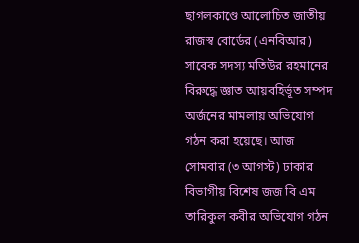ছাগলকাণ্ডে আলোচিত জাতীয় রাজস্ব বোর্ডের (এনবিআর) সাবেক সদস্য মতিউর রহমানের বিরুদ্ধে জ্ঞাত আয়বহির্ভূত সম্পদ অর্জনের মামলায় অভিযোগ গঠন করা হয়েছে। আজ সোমবার (৩ আগস্ট) ঢাকার বিভাগীয় বিশেষ জজ বি এম তারিকুল কবীর অভিযোগ গঠন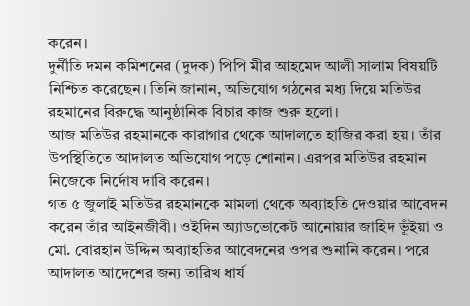করেন।
দুর্নীতি দমন কমিশনের (দুদক) পিপি মীর আহমেদ আলী সালাম বিষয়টি নিশ্চিত করেছেন। তিনি জানান, অভিযোগ গঠনের মধ্য দিয়ে মতিউর রহমানের বিরুদ্ধে আনুষ্ঠানিক বিচার কাজ শুরু হলো।
আজ মতিউর রহমানকে কারাগার থেকে আদালতে হাজির করা হয়। তাঁর উপস্থিতিতে আদালত অভিযোগ পড়ে শোনান। এরপর মতিউর রহমান নিজেকে নির্দোষ দাবি করেন।
গত ৫ জুলাই মতিউর রহমানকে মামলা থেকে অব্যাহতি দেওয়ার আবেদন করেন তাঁর আইনজীবী। ওইদিন অ্যাডভোকেট আনোয়ার জাহিদ ভূঁইয়া ও মো. বোরহান উদ্দিন অব্যাহতির আবেদনের ওপর শুনানি করেন। পরে আদালত আদেশের জন্য তারিখ ধার্য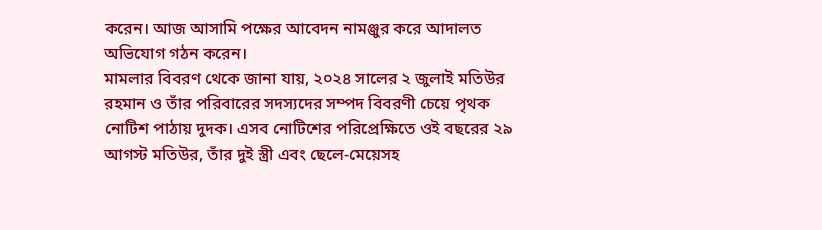করেন। আজ আসামি পক্ষের আবেদন নামঞ্জুর করে আদালত অভিযোগ গঠন করেন।
মামলার বিবরণ থেকে জানা যায়, ২০২৪ সালের ২ জুলাই মতিউর রহমান ও তাঁর পরিবারের সদস্যদের সম্পদ বিবরণী চেয়ে পৃথক নোটিশ পাঠায় দুদক। এসব নোটিশের পরিপ্রেক্ষিতে ওই বছরের ২৯ আগস্ট মতিউর, তাঁর দুই স্ত্রী এবং ছেলে-মেয়েসহ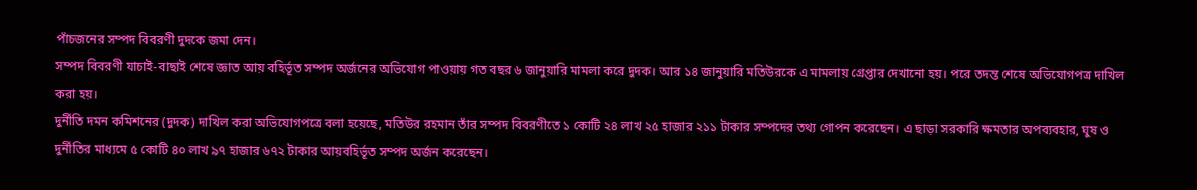পাঁচজনের সম্পদ বিবরণী দুদকে জমা দেন।
সম্পদ বিবরণী যাচাই-বাছাই শেষে জ্ঞাত আয় বহির্ভূত সম্পদ অর্জনের অভিযোগ পাওয়ায় গত বছর ৬ জানুয়ারি মামলা করে দুদক। আর ১৪ জানুয়ারি মতিউরকে এ মামলায় গ্রেপ্তার দেখানো হয়। পরে তদন্ত শেষে অভিযোগপত্র দাখিল করা হয়।
দুর্নীতি দমন কমিশনের (দুদক) দাখিল করা অভিযোগপত্রে বলা হয়েছে, মতিউর রহমান তাঁর সম্পদ বিবরণীতে ১ কোটি ২৪ লাখ ২৫ হাজার ২১১ টাকার সম্পদের তথ্য গোপন করেছেন। এ ছাড়া সরকারি ক্ষমতার অপব্যবহার, ঘুষ ও দুর্নীতির মাধ্যমে ৫ কোটি ৪০ লাখ ৯৭ হাজার ৬৭২ টাকার আয়বহির্ভূত সম্পদ অর্জন করেছেন।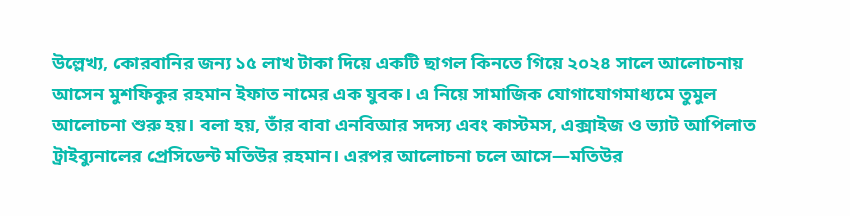উল্লেখ্য, কোরবানির জন্য ১৫ লাখ টাকা দিয়ে একটি ছাগল কিনতে গিয়ে ২০২৪ সালে আলোচনায় আসেন মুশফিকুর রহমান ইফাত নামের এক যুবক। এ নিয়ে সামাজিক যোগাযোগমাধ্যমে তুমুল আলোচনা শুরু হয়। বলা হয়, তাঁর বাবা এনবিআর সদস্য এবং কাস্টমস, এক্সাইজ ও ভ্যাট আপিলাত ট্রাইব্যুনালের প্রেসিডেন্ট মতিউর রহমান। এরপর আলোচনা চলে আসে—মতিউর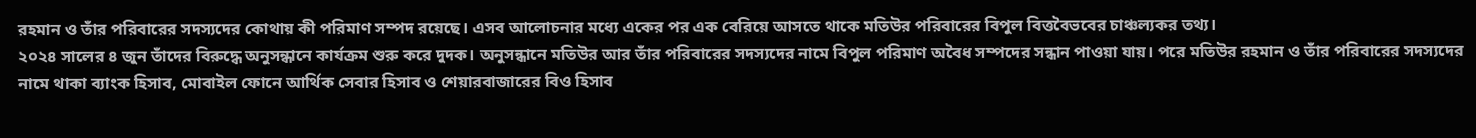রহমান ও তাঁর পরিবারের সদস্যদের কোথায় কী পরিমাণ সম্পদ রয়েছে। এসব আলোচনার মধ্যে একের পর এক বেরিয়ে আসতে থাকে মতিউর পরিবারের বিপুল বিত্তবৈভবের চাঞ্চল্যকর তথ্য।
২০২৪ সালের ৪ জুন তাঁদের বিরুদ্ধে অনুসন্ধানে কার্যক্রম শুরু করে দুদক। অনুসন্ধানে মতিউর আর তাঁর পরিবারের সদস্যদের নামে বিপুল পরিমাণ অবৈধ সম্পদের সন্ধান পাওয়া যায়। পরে মতিউর রহমান ও তাঁর পরিবারের সদস্যদের নামে থাকা ব্যাংক হিসাব, মোবাইল ফোনে আর্থিক সেবার হিসাব ও শেয়ারবাজারের বিও হিসাব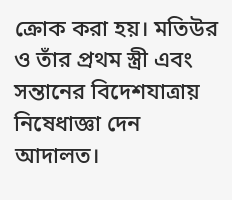ক্রোক করা হয়। মতিউর ও তাঁর প্রথম স্ত্রী এবং সন্তানের বিদেশযাত্রায় নিষেধাজ্ঞা দেন আদালত।